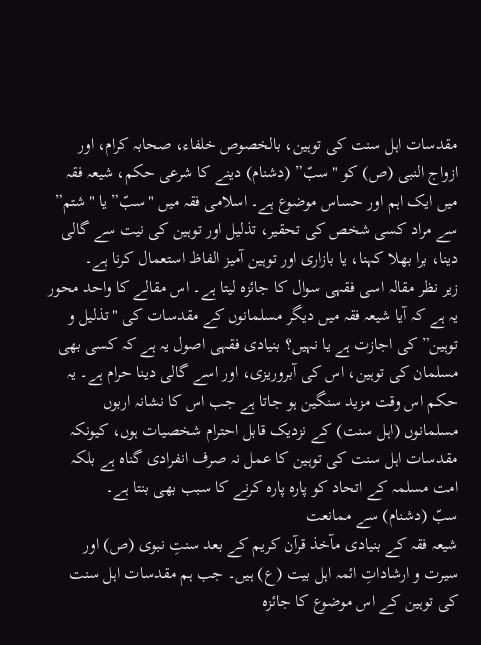مقدسات اہل سنت کی توہین، بالخصوص خلفاء، صحابہ کرام، اور ازواج النبی (ص) کو "سبّ” (دشنام) دینے کا شرعی حکم، شیعہ فقہ میں ایک اہم اور حساس موضوع ہے۔ اسلامی فقہ میں "سبّ” یا "شتم” سے مراد کسی شخص کی تحقیر، تذلیل اور توہین کی نیت سے گالی دینا، برا بھلا کہنا، یا بازاری اور توہین آمیز الفاظ استعمال کرنا ہے۔
زیر نظر مقالہ اسی فقہی سوال کا جائزہ لیتا ہے۔ اس مقالے کا واحد محور یہ ہے کہ آیا شیعہ فقہ میں دیگر مسلمانوں کے مقدسات کی "تذلیل و توہین” کی اجازت ہے یا نہیں؟ بنیادی فقہی اصول یہ ہے کہ کسی بھی مسلمان کی توہین، اس کی آبروریزی، اور اسے گالی دینا حرام ہے۔ یہ حکم اس وقت مزید سنگین ہو جاتا ہے جب اس کا نشانہ اربوں مسلمانوں (اہل سنت) کے نزدیک قابل احترام شخصیات ہوں، کیونکہ مقدسات اہل سنت کی توہین کا عمل نہ صرف انفرادی گناہ ہے بلکہ امت مسلمہ کے اتحاد کو پارہ پارہ کرنے کا سبب بھی بنتا ہے۔
سبّ (دشنام) سے ممانعت
شیعہ فقہ کے بنیادی مآخذ قرآن کریم کے بعد سنتِ نبوی (ص) اور سیرت و ارشاداتِ ائمہ اہل بیت (ع) ہیں۔ جب ہم مقدسات اہل سنت کی توہین کے اس موضوع کا جائزہ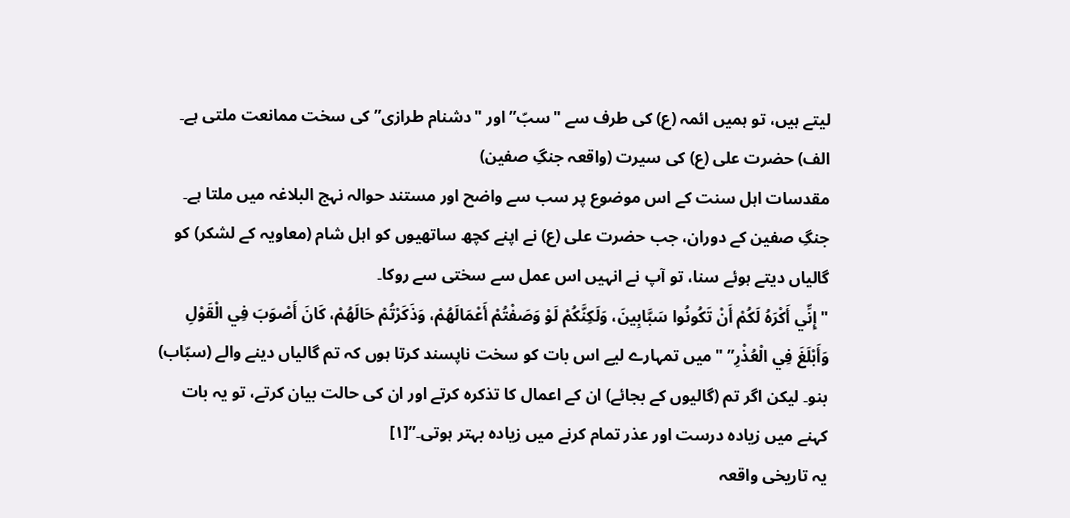لیتے ہیں، تو ہمیں ائمہ (ع) کی طرف سے "سبّ” اور "دشنام طرازی” کی سخت ممانعت ملتی ہے۔
الف) حضرت علی (ع) کی سیرت (واقعہ جنگِ صفین)
مقدسات اہل سنت کے اس موضوع پر سب سے واضح اور مستند حوالہ نہج البلاغہ میں ملتا ہے۔ جنگِ صفین کے دوران، جب حضرت علی (ع) نے اپنے کچھ ساتھیوں کو اہل شام (معاویہ کے لشکر) کو گالیاں دیتے ہوئے سنا، تو آپ نے انہیں اس عمل سے سختی سے روکا۔
"إِنِّي أَكْرَهُ لَكُمْ أَنْ تَكُونُوا سَبَّابِينَ، وَلَكِنَّكُمْ لَوْ وَصَفْتُمْ أَعْمَالَهُمْ، وَذَكَرْتُمْ حَالَهُمْ، كَانَ أَصْوَبَ فِي الْقَوْلِ وَأَبْلَغَ فِي الْعُذْرِ” "میں تمہارے لیے اس بات کو سخت ناپسند کرتا ہوں کہ تم گالیاں دینے والے (سبّاب) بنو۔ لیکن اگر تم (گالیوں کے بجائے) ان کے اعمال کا تذکرہ کرتے اور ان کی حالت بیان کرتے، تو یہ بات کہنے میں زیادہ درست اور عذر تمام کرنے میں زیادہ بہتر ہوتی۔”[۱]
یہ تاریخی واقعہ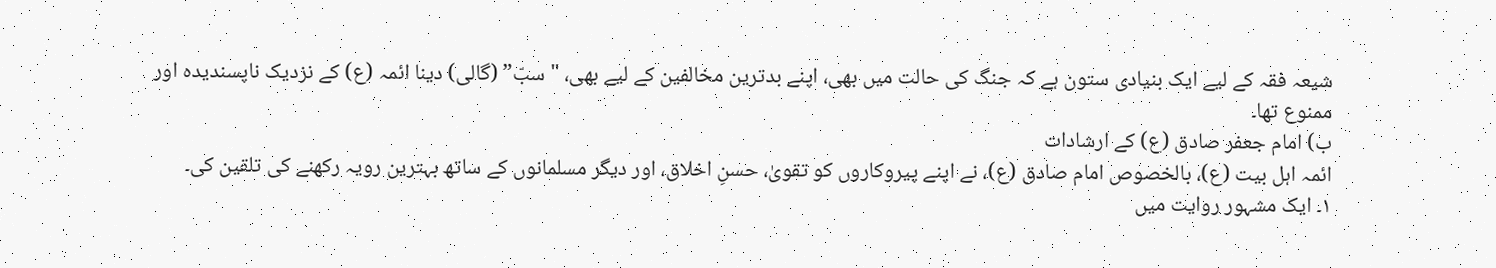شیعہ فقہ کے لیے ایک بنیادی ستون ہے کہ جنگ کی حالت میں بھی، اپنے بدترین مخالفین کے لیے بھی، "سبّ” (گالی) دینا ائمہ (ع) کے نزدیک ناپسندیدہ اور ممنوع تھا۔
ب) امام جعفر صادق (ع) کے ارشادات
ائمہ اہل بیت (ع)، بالخصوص امام صادق (ع)، نے اپنے پیروکاروں کو تقویٰ، حسنِ اخلاق، اور دیگر مسلمانوں کے ساتھ بہترین رویہ رکھنے کی تلقین کی۔
۱۔ ایک مشہور روایت میں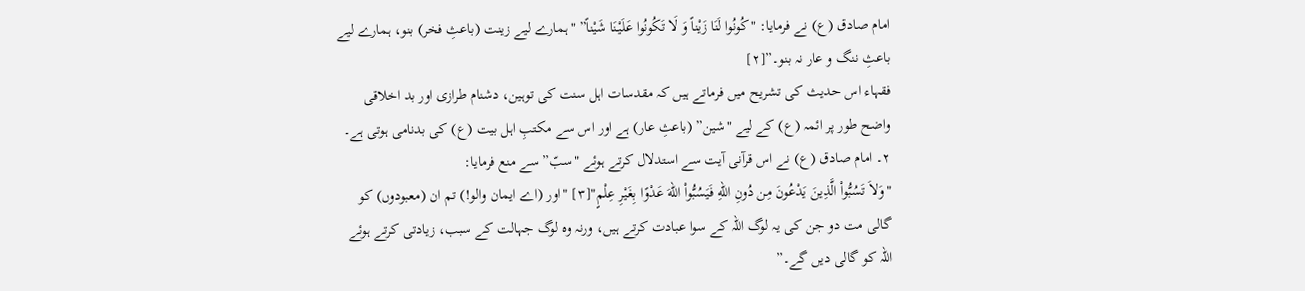امام صادق (ع) نے فرمایا: "کُونُوا لَنَا زَیْناً وَ لَا تَکُونُوا عَلَیْنَا شَیْناً” "ہمارے لیے زینت (باعثِ فخر) بنو، ہمارے لیے باعثِ ننگ و عار نہ بنو۔”[۲]
فقہاء اس حدیث کی تشریح میں فرماتے ہیں کہ مقدسات اہل سنت کی توہین، دشنام طرازی اور بد اخلاقی واضح طور پر ائمہ (ع) کے لیے "شین” (باعثِ عار) ہے اور اس سے مکتبِ اہل بیت (ع) کی بدنامی ہوتی ہے۔
۲۔ امام صادق (ع) نے اس قرآنی آیت سے استدلال کرتے ہوئے "سبّ” سے منع فرمایا:
"وَلاَ تَسُبُّواْ الَّذِينَ يَدْعُونَ مِن دُونِ اللّهِ فَيَسُبُّواْ اللّهَ عَدْوًا بِغَيْرِ عِلْمٍ"[۳] "اور (اے ایمان والو!) تم ان (معبودوں) کو گالی مت دو جن کی یہ لوگ اللہ کے سوا عبادت کرتے ہیں، ورنہ وہ لوگ جہالت کے سبب، زیادتی کرتے ہوئے اللہ کو گالی دیں گے۔”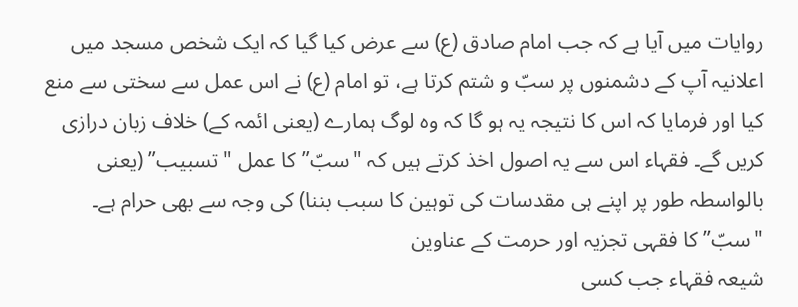روایات میں آیا ہے کہ جب امام صادق (ع) سے عرض کیا گیا کہ ایک شخص مسجد میں اعلانیہ آپ کے دشمنوں پر سبّ و شتم کرتا ہے، تو امام (ع) نے اس عمل سے سختی سے منع کیا اور فرمایا کہ اس کا نتیجہ یہ ہو گا کہ وہ لوگ ہمارے (یعنی ائمہ کے) خلاف زبان درازی کریں گے۔ فقہاء اس سے یہ اصول اخذ کرتے ہیں کہ "سبّ” کا عمل "تسبیب” (یعنی بالواسطہ طور پر اپنے ہی مقدسات کی توہین کا سبب بننا) کی وجہ سے بھی حرام ہے۔
"سبّ” کا فقہی تجزیہ اور حرمت کے عناوین
شیعہ فقہاء جب کسی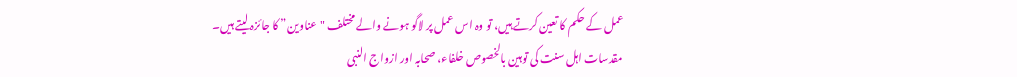عمل کے حکم کا تعین کرتے ہیں، تو وہ اس عمل پر لاگو ہونے والے مختلف "عناوین” کا جائزہ لیتے ہیں۔ مقدسات اہل سنت کی توہین بالخصوص خلفاء، صحابہ اور ازواج النبی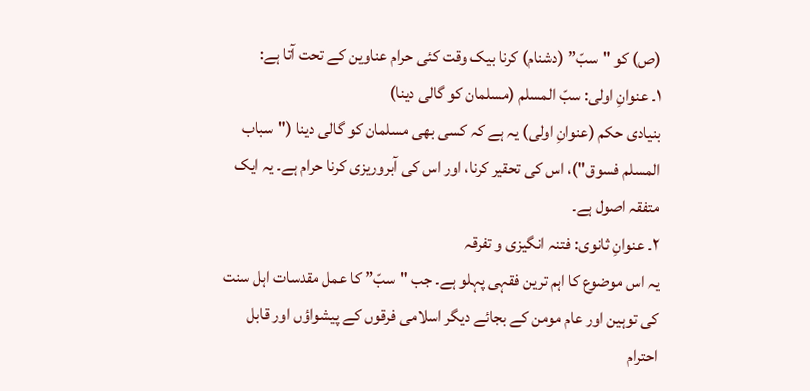(ص) کو "سبّ” (دشنام) کرنا بیک وقت کئی حرام عناوین کے تحت آتا ہے:
۱۔ عنوانِ اولی: سبّ المسلم (مسلمان کو گالی دینا)
بنیادی حکم (عنوانِ اولی) یہ ہے کہ کسی بھی مسلمان کو گالی دینا ("سباب المسلم فسوق")، اس کی تحقیر کرنا، اور اس کی آبروریزی کرنا حرام ہے۔ یہ ایک متفقہ اصول ہے۔
۲۔ عنوانِ ثانوی: فتنہ انگیزی و تفرقہ
یہ اس موضوع کا اہم ترین فقہی پہلو ہے۔ جب "سبّ” کا عمل مقدسات اہل سنت کی توہین اور عام مومن کے بجائے دیگر اسلامی فرقوں کے پیشواؤں اور قابل احترام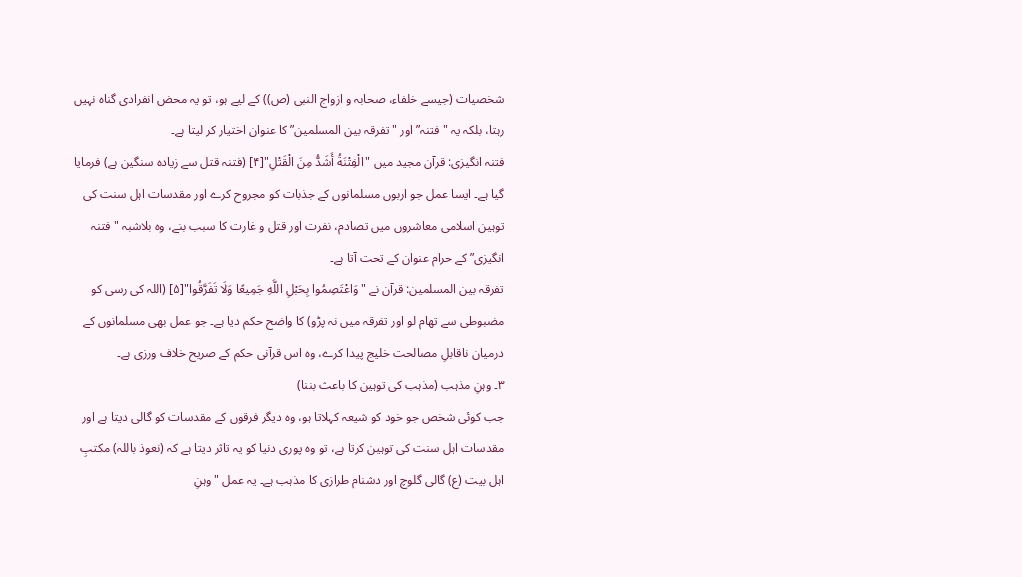شخصیات (جیسے خلفاء، صحابہ و ازواج النبی (ص)) کے لیے ہو، تو یہ محض انفرادی گناہ نہیں رہتا، بلکہ یہ "فتنہ” اور "تفرقہ بین المسلمین” کا عنوان اختیار کر لیتا ہے۔
فتنہ انگیزی: قرآن مجید میں "الْفِتْنَةُ أَشَدُّ مِنَ الْقَتْلِ"[۴] (فتنہ قتل سے زیادہ سنگین ہے) فرمایا گیا ہے۔ ایسا عمل جو اربوں مسلمانوں کے جذبات کو مجروح کرے اور مقدسات اہل سنت کی توہین اسلامی معاشروں میں تصادم، نفرت اور قتل و غارت کا سبب بنے، وہ بلاشبہ "فتنہ انگیزی” کے حرام عنوان کے تحت آتا ہے۔
تفرقہ بین المسلمین: قرآن نے "وَاعْتَصِمُوا بِحَبْلِ اللَّهِ جَمِيعًا وَلَا تَفَرَّقُوا"[۵] (اللہ کی رسی کو مضبوطی سے تھام لو اور تفرقہ میں نہ پڑو) کا واضح حکم دیا ہے۔ جو عمل بھی مسلمانوں کے درمیان ناقابلِ مصالحت خلیج پیدا کرے، وہ اس قرآنی حکم کے صریح خلاف ورزی ہے۔
۳۔ وہنِ مذہب (مذہب کی توہین کا باعث بننا)
جب کوئی شخص جو خود کو شیعہ کہلاتا ہو، وہ دیگر فرقوں کے مقدسات کو گالی دیتا ہے اور مقدسات اہل سنت کی توہین کرتا ہے، تو وہ پوری دنیا کو یہ تاثر دیتا ہے کہ (نعوذ باللہ) مکتبِ اہل بیت (ع) گالی گلوچ اور دشنام طرازی کا مذہب ہے۔ یہ عمل "وہنِ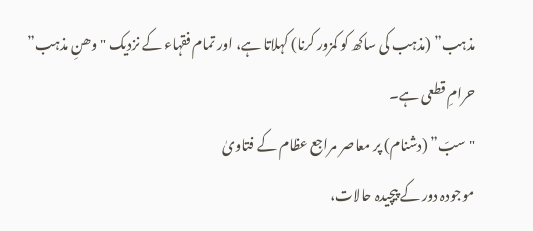مذہب” (مذہب کی ساکھ کو کمزور کرنا) کہلاتا ہے، اور تمام فقہاء کے نزدیک "وھنِ مذہب” حرامِ قطعی ہے۔
"سبّ” (دشنام) پر معاصر مراجع عظام کے فتاویٰ
موجودہ دور کے پیچیدہ حالات،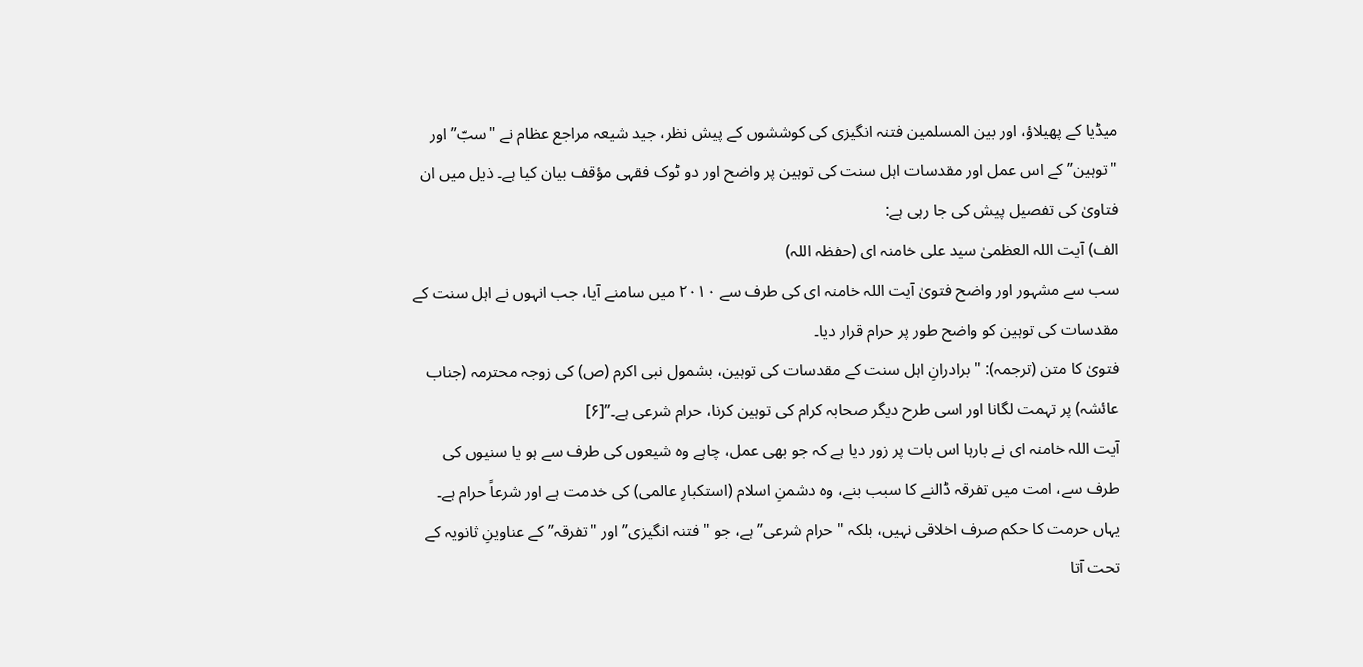میڈیا کے پھیلاؤ، اور بین المسلمین فتنہ انگیزی کی کوششوں کے پیش نظر، جید شیعہ مراجع عظام نے "سبّ” اور "توہین” کے اس عمل اور مقدسات اہل سنت کی توہین پر واضح اور دو ٹوک فقہی مؤقف بیان کیا ہے۔ ذیل میں ان فتاویٰ کی تفصیل پیش کی جا رہی ہے:
الف) آیت اللہ العظمیٰ سید علی خامنہ ای (حفظہ اللہ)
سب سے مشہور اور واضح فتویٰ آیت اللہ خامنہ ای کی طرف سے ۲۰۱۰ میں سامنے آیا، جب انہوں نے اہل سنت کے مقدسات کی توہین کو واضح طور پر حرام قرار دیا۔
فتویٰ کا متن (ترجمہ): "برادرانِ اہل سنت کے مقدسات کی توہین، بشمول نبی اکرم (ص) کی زوجہ محترمہ (جناب عائشہ) پر تہمت لگانا اور اسی طرح دیگر صحابہ کرام کی توہین کرنا، حرام شرعی ہے۔”[۶]
آیت اللہ خامنہ ای نے بارہا اس بات پر زور دیا ہے کہ جو بھی عمل، چاہے وہ شیعوں کی طرف سے ہو یا سنیوں کی طرف سے، امت میں تفرقہ ڈالنے کا سبب بنے، وہ دشمنِ اسلام (استکبارِ عالمی) کی خدمت ہے اور شرعاً حرام ہے۔ یہاں حرمت کا حکم صرف اخلاقی نہیں، بلکہ "حرام شرعی” ہے، جو "فتنہ انگیزی” اور "تفرقہ” کے عناوینِ ثانویہ کے تحت آتا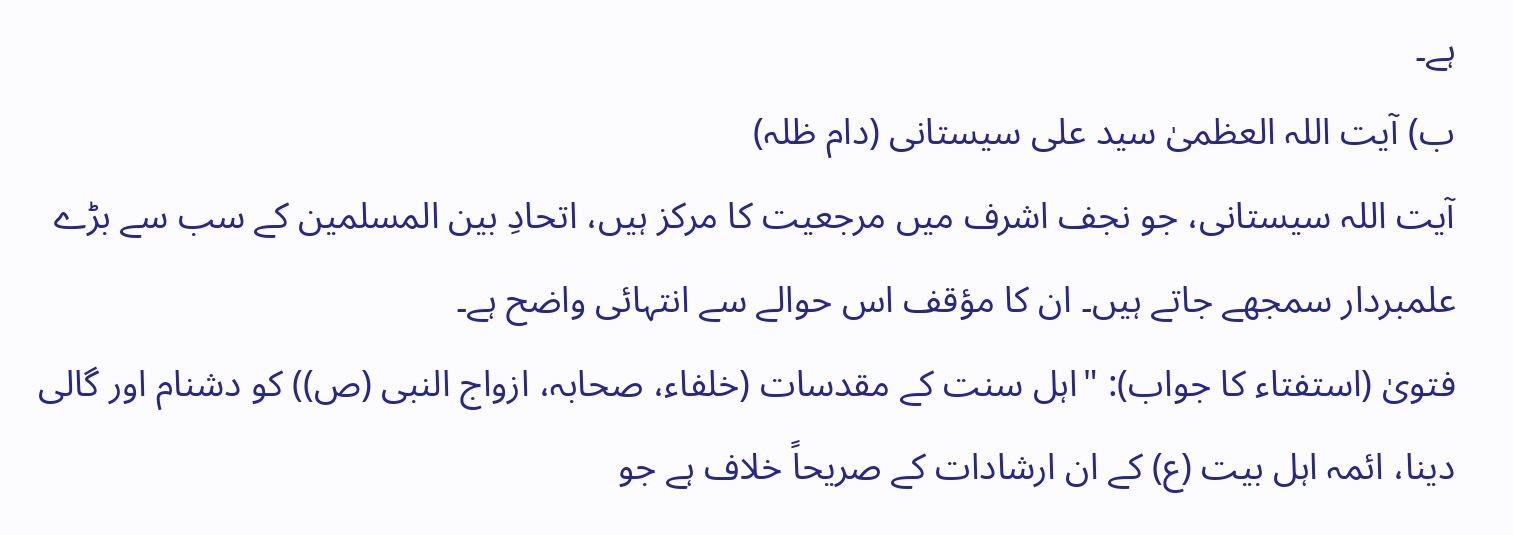ہے۔
ب) آیت اللہ العظمیٰ سید علی سیستانی (دام ظلہ)
آیت اللہ سیستانی، جو نجف اشرف میں مرجعیت کا مرکز ہیں، اتحادِ بین المسلمین کے سب سے بڑے علمبردار سمجھے جاتے ہیں۔ ان کا مؤقف اس حوالے سے انتہائی واضح ہے۔
فتویٰ (استفتاء کا جواب): "اہل سنت کے مقدسات (خلفاء، صحابہ، ازواج النبی (ص)) کو دشنام اور گالی دینا، ائمہ اہل بیت (ع) کے ان ارشادات کے صریحاً خلاف ہے جو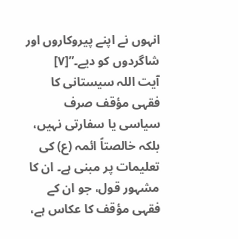انہوں نے اپنے پیروکاروں اور شاگردوں کو دیے۔”[۷]
آیت اللہ سیستانی کا فقہی مؤقف صرف سیاسی یا سفارتی نہیں، بلکہ خالصتاً ائمہ (ع) کی تعلیمات پر مبنی ہے۔ ان کا مشہور قول، جو ان کے فقہی مؤقف کا عکاس ہے،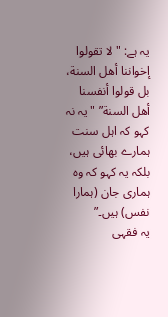یہ ہے: "لا تقولوا إخواننا أهل السنة، بل قولوا أنفسنا أهل السنة” "یہ نہ کہو کہ اہل سنت ہمارے بھائی ہیں، بلکہ یہ کہو کہ وہ ہماری جان (ہمارا نفس) ہیں۔”
یہ فقہی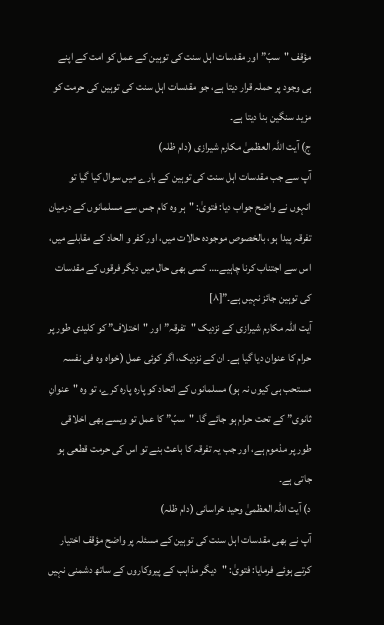مؤقف "سبّ” اور مقدسات اہل سنت کی توہین کے عمل کو امت کے اپنے ہی وجود پر حملہ قرار دیتا ہے، جو مقدسات اہل سنت کی توہین کی حرمت کو مزید سنگین بنا دیتا ہے۔
ج) آیت اللہ العظمیٰ مکارم شیرازی (دام ظلہ)
آپ سے جب مقدسات اہل سنت کی توہین کے بارے میں سوال کیا گیا تو انہوں نے واضح جواب دیا: فتویٰ: "ہر وہ کام جس سے مسلمانوں کے درمیان تفرقہ پیدا ہو، بالخصوص موجودہ حالات میں، اور کفر و الحاد کے مقابلے میں، اس سے اجتناب کرنا چاہیے۔… کسی بھی حال میں دیگر فرقوں کے مقدسات کی توہین جائز نہیں ہے۔”[۸]
آیت اللہ مکارم شیرازی کے نزدیک "تفرقہ” اور "اختلاف” کو کلیدی طور پر حرام کا عنوان دیا گیا ہے۔ ان کے نزدیک، اگر کوئی عمل (خواہ وہ فی نفسہ مستحب ہی کیوں نہ ہو) مسلمانوں کے اتحاد کو پارہ پارہ کرے، تو وہ "عنوانِ ثانوی” کے تحت حرام ہو جائے گا۔ "سبّ” کا عمل تو ویسے بھی اخلاقی طور پر مذموم ہے، اور جب یہ تفرقہ کا باعث بنے تو اس کی حرمت قطعی ہو جاتی ہے۔
د) آیت اللہ العظمیٰ وحید خراسانی (دام ظلہ)
آپ نے بھی مقدسات اہل سنت کی توہین کے مسئلہ پر واضح مؤقف اختیار کرتے ہوئے فرمایا: فتویٰ: "دیگر مذاہب کے پیروکاروں کے ساتھ دشمنی نہیں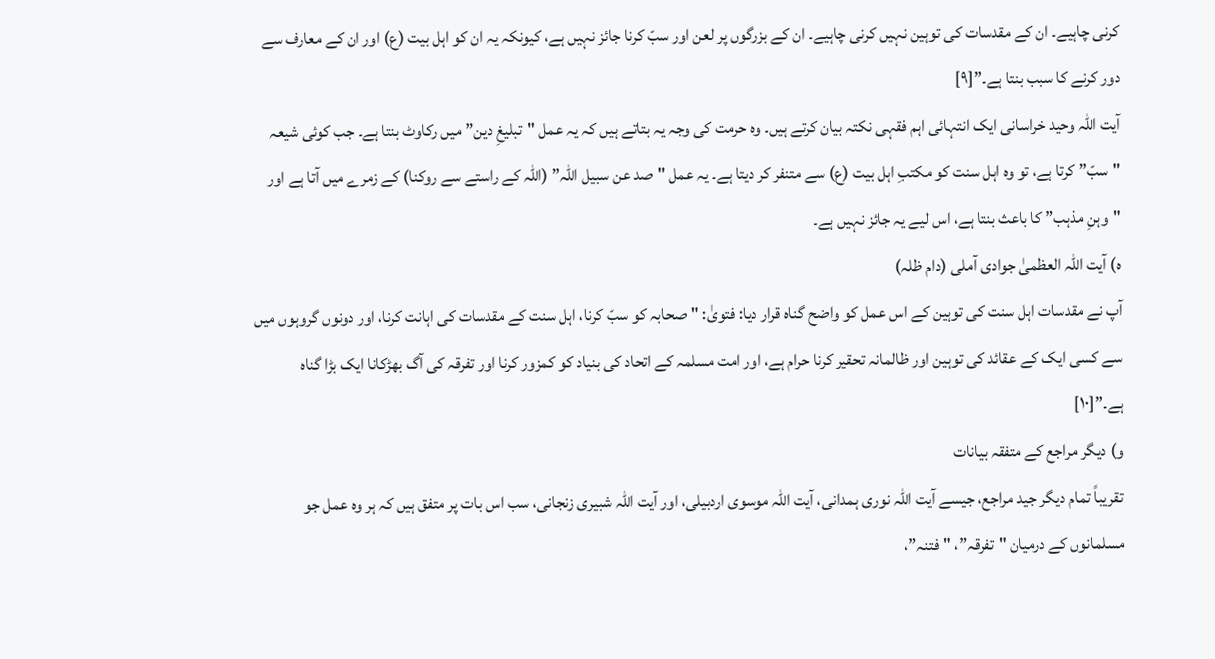کرنی چاہیے۔ ان کے مقدسات کی توہین نہیں کرنی چاہیے۔ ان کے بزرگوں پر لعن اور سبّ کرنا جائز نہیں ہے، کیونکہ یہ ان کو اہل بیت (ع) اور ان کے معارف سے دور کرنے کا سبب بنتا ہے۔”[۹]
آیت اللہ وحید خراسانی ایک انتہائی اہم فقہی نکتہ بیان کرتے ہیں۔ وہ حرمت کی وجہ یہ بتاتے ہیں کہ یہ عمل "تبلیغِ دین” میں رکاوٹ بنتا ہے۔ جب کوئی شیعہ "سبّ” کرتا ہے، تو وہ اہل سنت کو مکتبِ اہل بیت (ع) سے متنفر کر دیتا ہے۔ یہ عمل "صد عن سبیل اللہ” (اللہ کے راستے سے روکنا) کے زمرے میں آتا ہے اور "وہنِ مذہب” کا باعث بنتا ہے، اس لیے یہ جائز نہیں ہے۔
ہ) آیت اللہ العظمیٰ جوادی آملی (دام ظلہ)
آپ نے مقدسات اہل سنت کی توہین کے اس عمل کو واضح گناہ قرار دیا: فتویٰ: "صحابہ کو سبّ کرنا، اہل سنت کے مقدسات کی اہانت کرنا، اور دونوں گروہوں میں سے کسی ایک کے عقائد کی توہین اور ظالمانہ تحقیر کرنا حرام ہے، اور امت مسلمہ کے اتحاد کی بنیاد کو کمزور کرنا اور تفرقہ کی آگ بھڑکانا ایک بڑا گناہ ہے۔”[۱۰]
و) دیگر مراجع کے متفقہ بیانات
تقریباً تمام دیگر جید مراجع، جیسے آیت اللہ نوری ہمدانی، آیت اللہ موسوی اردبیلی، اور آیت اللہ شبیری زنجانی، سب اس بات پر متفق ہیں کہ ہر وہ عمل جو مسلمانوں کے درمیان "تفرقہ”، "فتنہ”،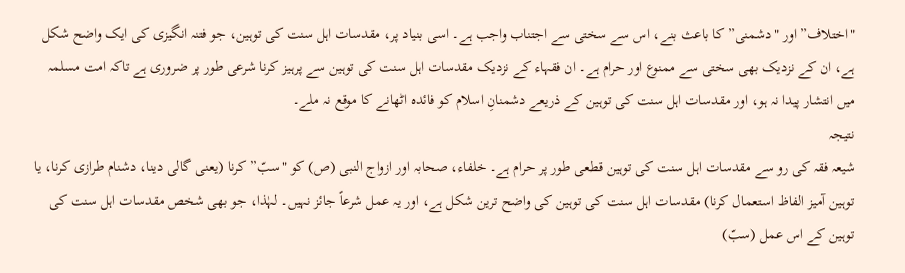"اختلاف” اور "دشمنی” کا باعث بنے، اس سے سختی سے اجتناب واجب ہے۔ اسی بنیاد پر، مقدسات اہل سنت کی توہین، جو فتنہ انگیزی کی ایک واضح شکل ہے، ان کے نزدیک بھی سختی سے ممنوع اور حرام ہے۔ ان فقہاء کے نزدیک مقدسات اہل سنت کی توہین سے پرہیز کرنا شرعی طور پر ضروری ہے تاکہ امت مسلمہ میں انتشار پیدا نہ ہو، اور مقدسات اہل سنت کی توہین کے ذریعے دشمنانِ اسلام کو فائدہ اٹھانے کا موقع نہ ملے۔
نتیجہ
شیعہ فقہ کی رو سے مقدسات اہل سنت کی توہین قطعی طور پر حرام ہے۔ خلفاء، صحابہ اور ازواج النبی (ص) کو "سبّ” کرنا (یعنی گالی دینا، دشنام طرازی کرنا، یا توہین آمیز الفاظ استعمال کرنا) مقدسات اہل سنت کی توہین کی واضح ترین شکل ہے، اور یہ عمل شرعاً جائز نہیں۔ لہٰذا، جو بھی شخص مقدسات اہل سنت کی توہین کے اس عمل (سبّ)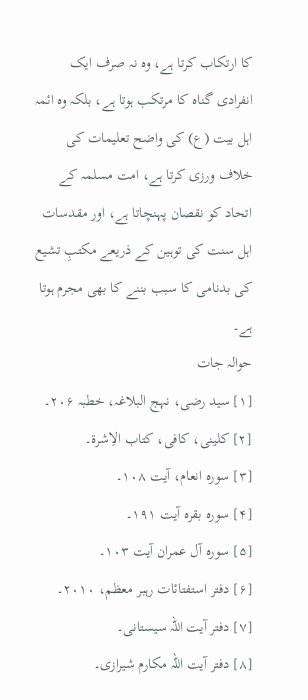کا ارتکاب کرتا ہے، وہ نہ صرف ایک انفرادی گناہ کا مرتکب ہوتا ہے، بلکہ وہ ائمہ اہل بیت (ع) کی واضح تعلیمات کی خلاف ورزی کرتا ہے، امت مسلمہ کے اتحاد کو نقصان پہنچاتا ہے، اور مقدسات اہل سنت کی توہین کے ذریعے مکتبِ تشیع کی بدنامی کا سبب بننے کا بھی مجرم ہوتا ہے۔
حوالہ جات
[۱] سید رضی، نہج البلاغہ، خطبہ ۲۰۶۔
[۲] کلینی، کافی، کتاب الاِشرۃ۔
[۳] سورہ انعام، آیت ۱۰۸۔
[۴] سورہ بقرہ آیت ۱۹۱۔
[۵] سورہ آل عمران آیت ۱۰۳۔
[۶] دفتر استفتائات رہبر معظم، ۲۰۱۰۔
[۷] دفتر آیت اللہ سیستانی۔
[۸] دفتر آیت اللہ مکارم شیرازی۔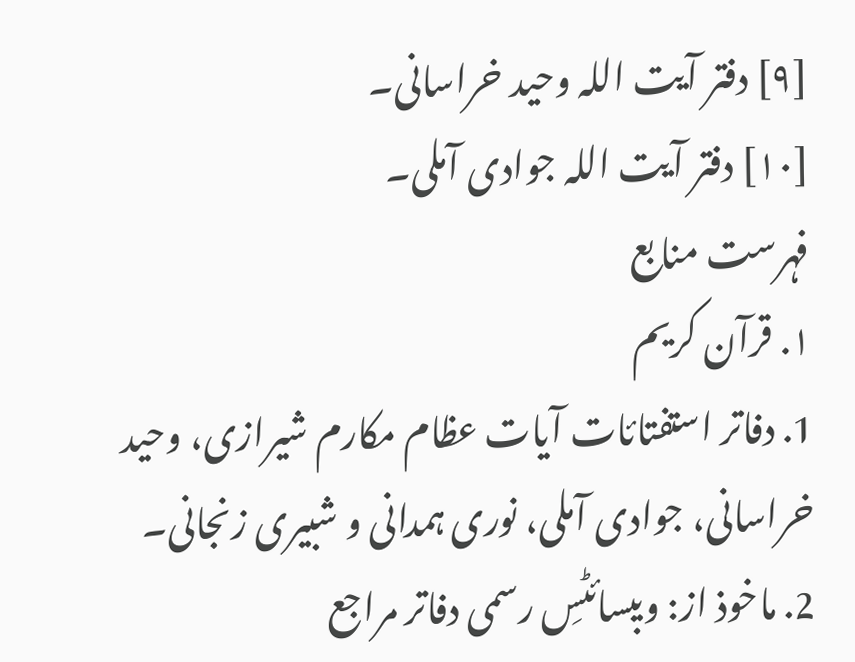[۹] دفتر آیت اللہ وحید خراسانی۔
[۱۰] دفتر آیت اللہ جوادی آملی۔
فہرست منابع
۱. قرآن کریم
1. دفاتر استفتائات آیات عظام مکارم شیرازی، وحید خراسانی، جوادی آملی، نوری ہمدانی و شبیری زنجانی۔
2. ماخوذ از: ویبسائٹسِ رسمی دفاتر مراجع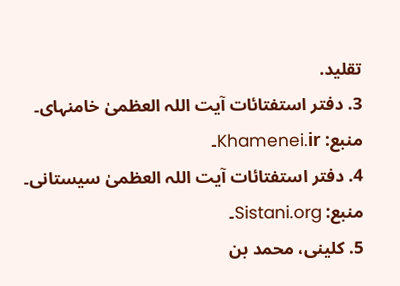تقلید.
3. دفتر استفتائات آیت اللہ العظمیٰ خامنہای۔ منبع: Khamenei.ir۔
4. دفتر استفتائات آیت اللہ العظمیٰ سیستانی۔ منبع: Sistani.org۔
5. کلینی، محمد بن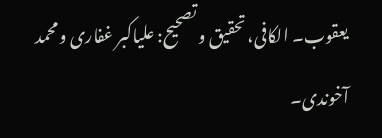یعقوب۔ الکافی، تحقیق و تصحیح: علیاکبر غفاری و محمد آخوندی۔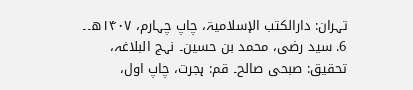تہران: دارالکتب الإسلامیۃ، چاپ چہارم، ۱۴۰۷ھ۔۔
6. سید رضی، محمد بن حسین۔ نہج البلاغہ، تحقیق: صبحی صالح۔ قم: ہجرت، چاپ اول،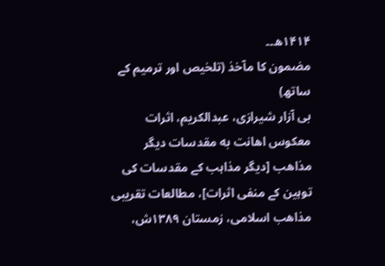۱۴۱۴ھ۔۔
مضمون کا مآخذ (تلخیص اور ترمیم کے ساتھ)
بی آزار شیرازی، عبدالکریم، اثرات معکوس اهانت به مقدسات دیگر مذاهب [دیگر مذاہب کے مقدسات کی توہین کے منفی اثرات]، مطالعات تقریبی مذاهب اسلامی، زمستان ۱۳۸۹ش،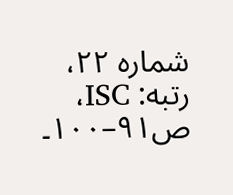شماره ۲۲، رتبه: ISC، ص۹۱–۱۰۰۔